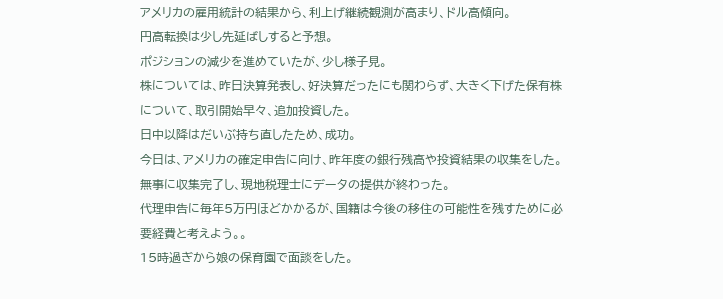アメリカの雇用統計の結果から、利上げ継続観測が高まり、ドル高傾向。
円高転換は少し先延ばしすると予想。
ポジションの減少を進めていたが、少し様子見。
株については、昨日決算発表し、好決算だったにも関わらず、大きく下げた保有株について、取引開始早々、追加投資した。
日中以降はだいぶ持ち直したため、成功。
今日は、アメリカの確定申告に向け、昨年度の銀行残高や投資結果の収集をした。
無事に収集完了し、現地税理士にデータの提供が終わった。
代理申告に毎年5万円ほどかかるが、国籍は今後の移住の可能性を残すために必要経費と考えよう。。
15時過ぎから娘の保育園で面談をした。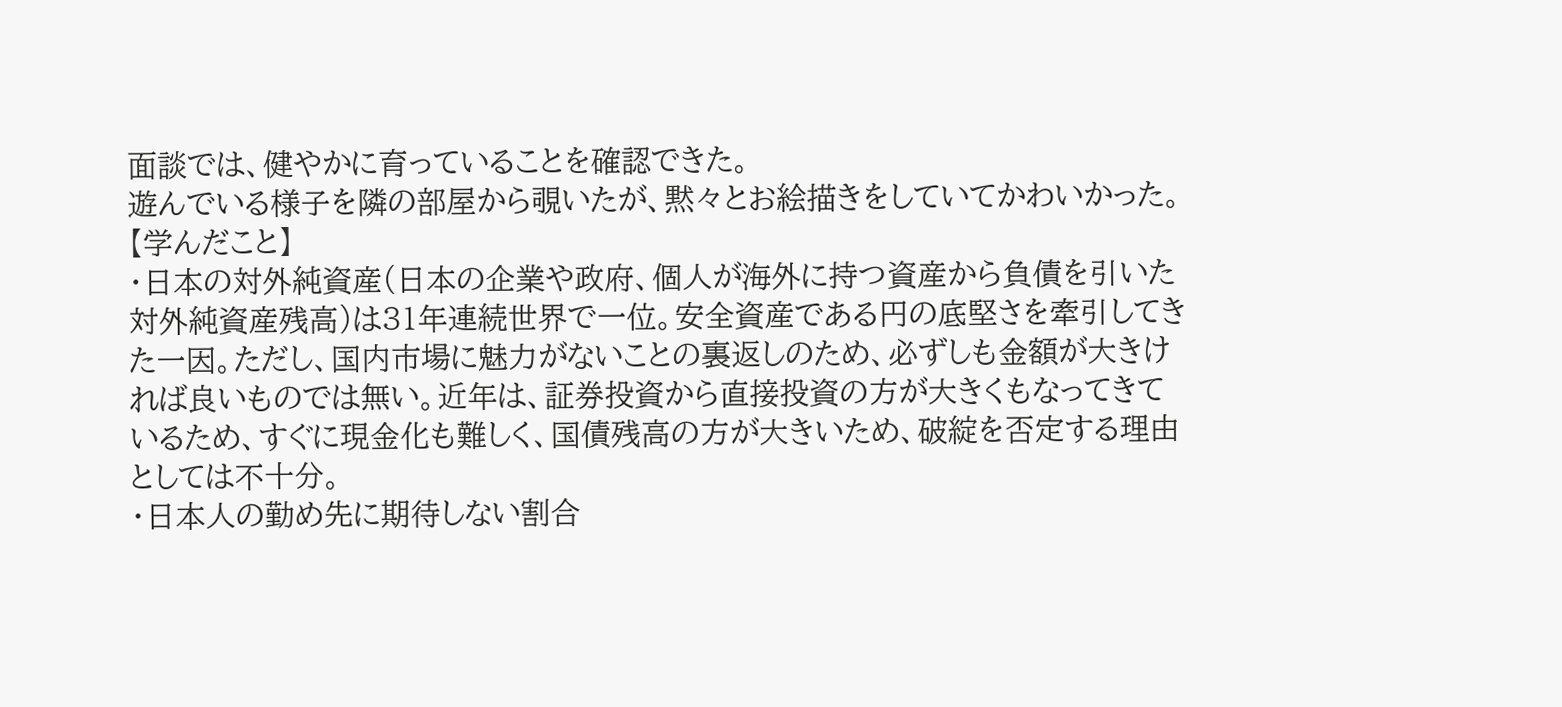面談では、健やかに育っていることを確認できた。
遊んでいる様子を隣の部屋から覗いたが、黙々とお絵描きをしていてかわいかった。
【学んだこと】
・日本の対外純資産(日本の企業や政府、個人が海外に持つ資産から負債を引いた対外純資産残高)は31年連続世界で一位。安全資産である円の底堅さを牽引してきた一因。ただし、国内市場に魅力がないことの裏返しのため、必ずしも金額が大きければ良いものでは無い。近年は、証券投資から直接投資の方が大きくもなってきているため、すぐに現金化も難しく、国債残高の方が大きいため、破綻を否定する理由としては不十分。
・日本人の勤め先に期待しない割合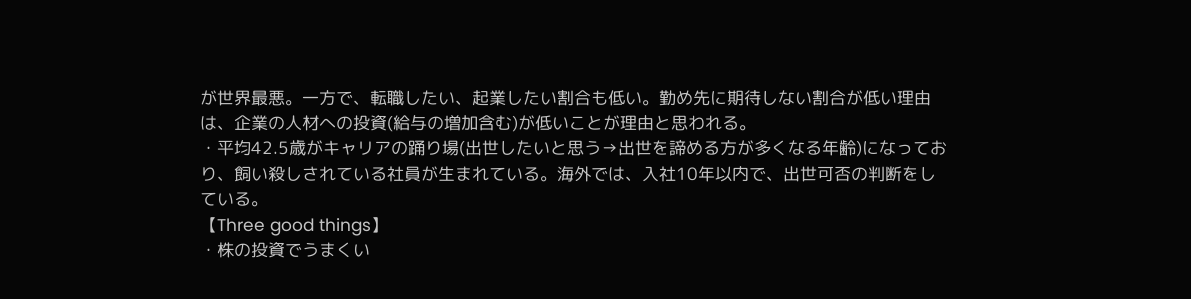が世界最悪。一方で、転職したい、起業したい割合も低い。勤め先に期待しない割合が低い理由は、企業の人材への投資(給与の増加含む)が低いことが理由と思われる。
・平均42.5歳がキャリアの踊り場(出世したいと思う→出世を諦める方が多くなる年齢)になっており、飼い殺しされている社員が生まれている。海外では、入社10年以内で、出世可否の判断をしている。
【Three good things】
・株の投資でうまくい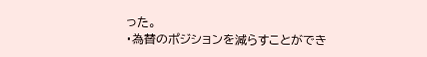った。
・為替のポジションを減らすことができ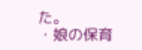た。
・娘の保育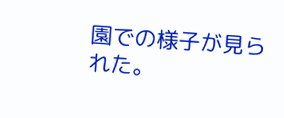園での様子が見られた。